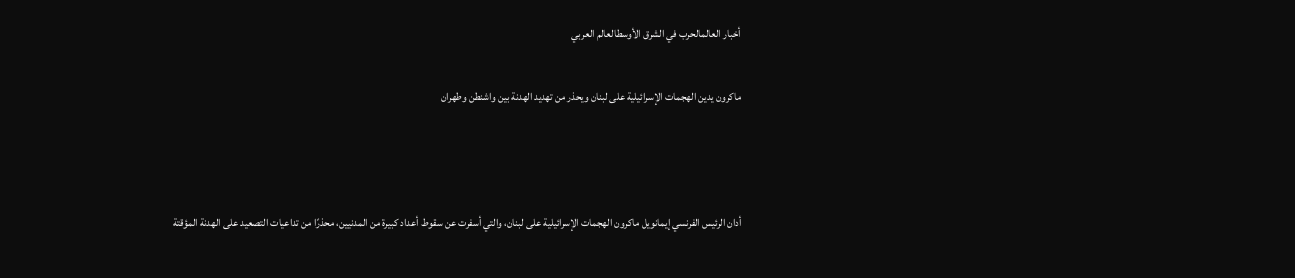أخبار العالمالحرب في الشرق الأوسطالعالم العربي

ماكرون يدين الهجمات الإسرائيلية على لبنان ويحذر من تهديد الهدنة بين واشنطن وطهران



أدان الرئيس الفرنسي إيمانويل ماكرون الهجمات الإسرائيلية على لبنان، والتي أسفرت عن سقوط أعداد كبيرة من المدنيين، محذرًا من تداعيات التصعيد على الهدنة المؤقتة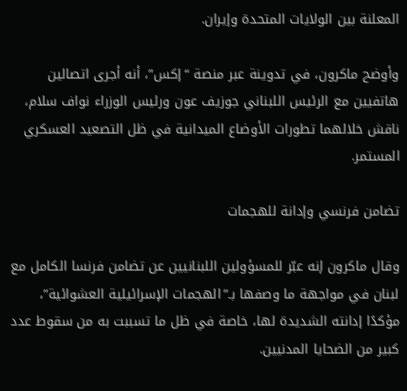المعلنة بين الولايات المتحدة وإيران.

وأوضح ماكرون، في تدوينة عبر منصة “إكس”، أنه أجرى اتصالين هاتفيين مع الرئيس اللبناني جوزيف عون ورئيس الوزراء نواف سلام، ناقش خلالهما تطورات الأوضاع الميدانية في ظل التصعيد العسكري المستمر.

تضامن فرنسي وإدانة للهجمات

وقال ماكرون إنه عبّر للمسؤولين اللبنانيين عن تضامن فرنسا الكامل مع لبنان في مواجهة ما وصفها بـ”الهجمات الإسرائيلية العشوائية”، مؤكدًا إدانته الشديدة لها، خاصة في ظل ما تسببت به من سقوط عدد كبير من الضحايا المدنيين.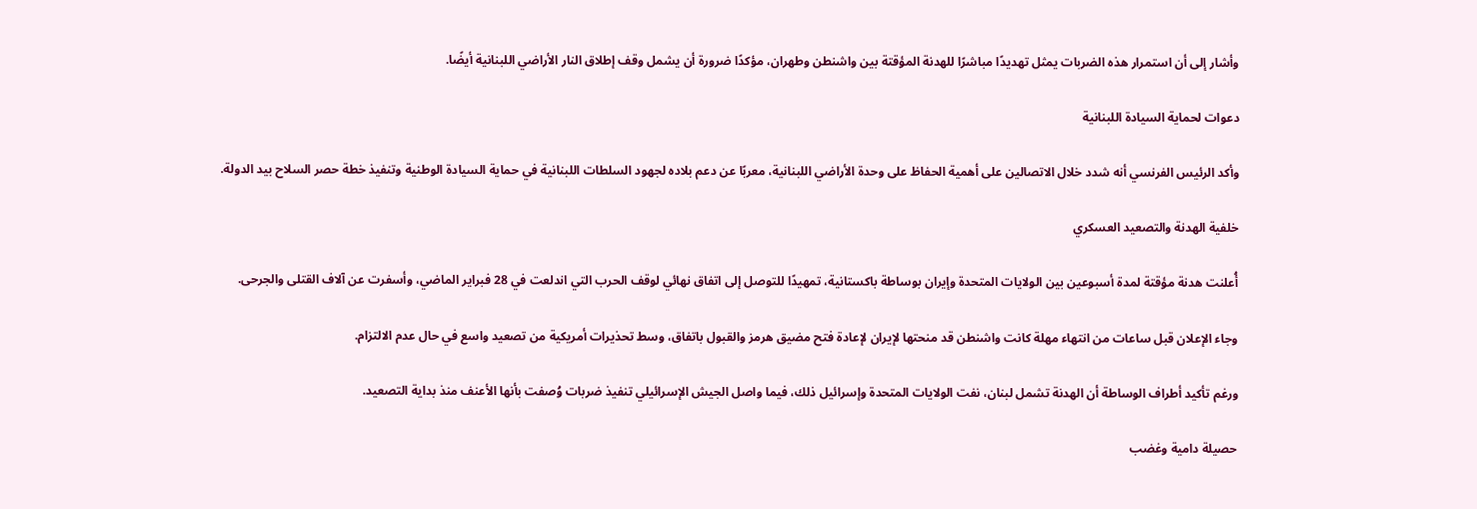وأشار إلى أن استمرار هذه الضربات يمثل تهديدًا مباشرًا للهدنة المؤقتة بين واشنطن وطهران، مؤكدًا ضرورة أن يشمل وقف إطلاق النار الأراضي اللبنانية أيضًا.

دعوات لحماية السيادة اللبنانية

وأكد الرئيس الفرنسي أنه شدد خلال الاتصالين على أهمية الحفاظ على وحدة الأراضي اللبنانية، معربًا عن دعم بلاده لجهود السلطات اللبنانية في حماية السيادة الوطنية وتنفيذ خطة حصر السلاح بيد الدولة.

خلفية الهدنة والتصعيد العسكري

أُعلنت هدنة مؤقتة لمدة أسبوعين بين الولايات المتحدة وإيران بوساطة باكستانية، تمهيدًا للتوصل إلى اتفاق نهائي لوقف الحرب التي اندلعت في 28 فبراير الماضي، وأسفرت عن آلاف القتلى والجرحى.

وجاء الإعلان قبل ساعات من انتهاء مهلة كانت واشنطن قد منحتها لإيران لإعادة فتح مضيق هرمز والقبول باتفاق، وسط تحذيرات أمريكية من تصعيد واسع في حال عدم الالتزام.

ورغم تأكيد أطراف الوساطة أن الهدنة تشمل لبنان، نفت الولايات المتحدة وإسرائيل ذلك، فيما واصل الجيش الإسرائيلي تنفيذ ضربات وُصفت بأنها الأعنف منذ بداية التصعيد.

حصيلة دامية وغضب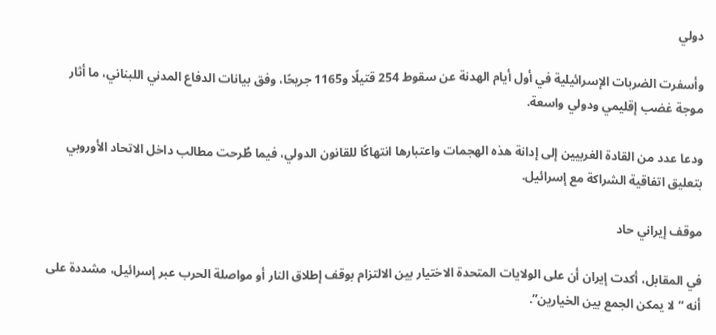دولي

وأسفرت الضربات الإسرائيلية في أول أيام الهدنة عن سقوط 254 قتيلًا و1165 جريحًا، وفق بيانات الدفاع المدني اللبناني، ما أثار موجة غضب إقليمي ودولي واسعة.

ودعا عدد من القادة الغربيين إلى إدانة هذه الهجمات واعتبارها انتهاكًا للقانون الدولي، فيما طُرحت مطالب داخل الاتحاد الأوروبي بتعليق اتفاقية الشراكة مع إسرائيل.

موقف إيراني حاد

في المقابل، أكدت إيران أن على الولايات المتحدة الاختيار بين الالتزام بوقف إطلاق النار أو مواصلة الحرب عبر إسرائيل، مشددة على أنه “لا يمكن الجمع بين الخيارين”.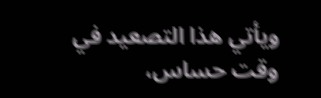ويأتي هذا التصعيد في وقت حساس،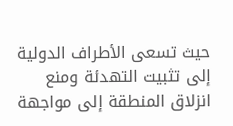حيث تسعى الأطراف الدولية إلى تثبيت التهدئة ومنع انزلاق المنطقة إلى مواجهة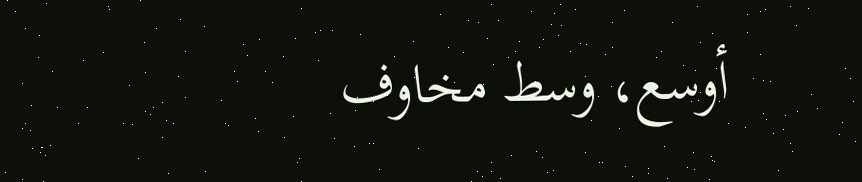أوسع، وسط مخاوف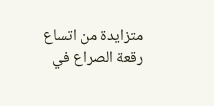متزايدة من اتساع رقعة الصراع في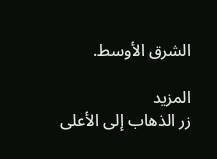الشرق الأوسط.

المزيد
زر الذهاب إلى الأعلى